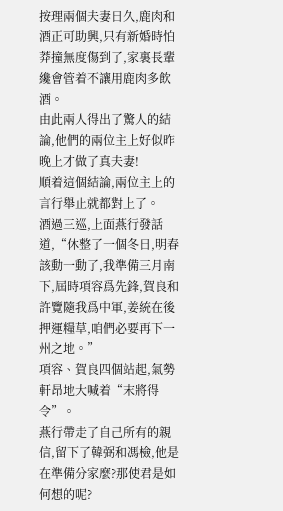按理兩個夫妻日久,鹿肉和酒正可助興,只有新婚時怕莽撞無度傷到了,家裏長輩纔會管着不讓用鹿肉多飲酒。
由此兩人得出了驚人的結論,他們的兩位主上好似昨晚上才做了真夫妻!
順着這個結論,兩位主上的言行舉止就都對上了。
酒過三巡,上面燕行發話道,“休整了一個冬日,明春該動一動了,我準備三月南下,屆時項容爲先鋒,賀良和許覽隨我爲中軍,姜統在後押運糧草,咱們必要再下一州之地。”
項容、賀良四個站起,氣勢軒昂地大喊着“末將得令”。
燕行帶走了自己所有的親信,留下了韓弼和馮檢,他是在準備分家麼?那使君是如何想的呢?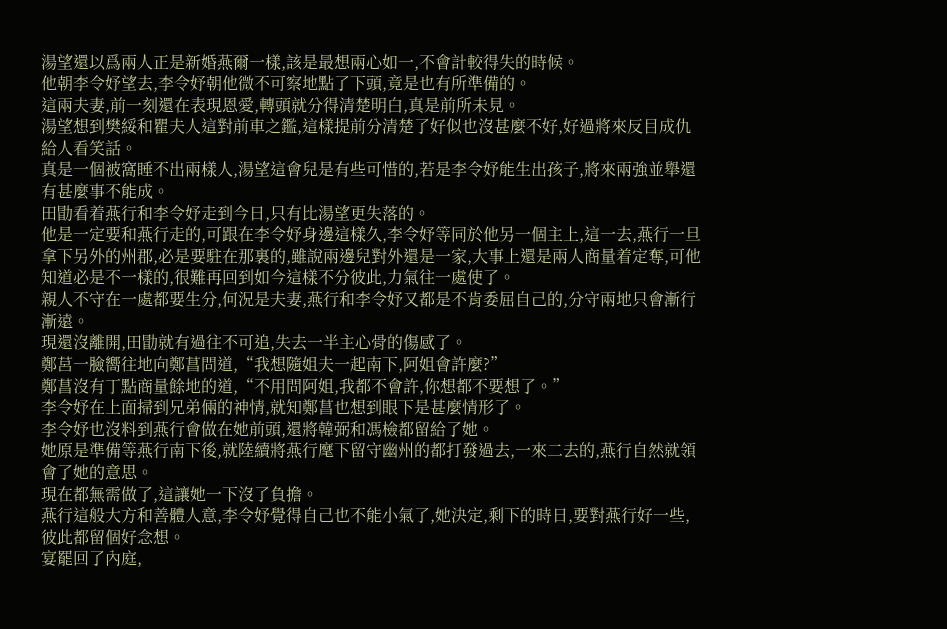湯望還以爲兩人正是新婚燕爾一樣,該是最想兩心如一,不會計較得失的時候。
他朝李令妤望去,李令妤朝他微不可察地點了下頭,竟是也有所準備的。
這兩夫妻,前一刻還在表現恩愛,轉頭就分得清楚明白,真是前所未見。
湯望想到樊綏和瞿夫人這對前車之鑑,這樣提前分清楚了好似也沒甚麼不好,好過將來反目成仇給人看笑話。
真是一個被窩睡不出兩樣人,湯望這會兒是有些可惜的,若是李令妤能生出孩子,將來兩強並舉還有甚麼事不能成。
田勖看着燕行和李令妤走到今日,只有比湯望更失落的。
他是一定要和燕行走的,可跟在李令妤身邊這樣久,李令妤等同於他另一個主上,這一去,燕行一旦拿下另外的州郡,必是要駐在那裏的,雖說兩邊兒對外還是一家,大事上還是兩人商量着定奪,可他知道必是不一樣的,很難再回到如今這樣不分彼此,力氣往一處使了。
親人不守在一處都要生分,何況是夫妻,燕行和李令妤又都是不肯委屈自己的,分守兩地只會漸行漸遠。
現還沒離開,田勖就有過往不可追,失去一半主心骨的傷感了。
鄭莒一臉嚮往地向鄭菖問道,“我想隨姐夫一起南下,阿姐會許麼?”
鄭菖沒有丁點商量餘地的道,“不用問阿姐,我都不會許,你想都不要想了。”
李令妤在上面掃到兄弟倆的神情,就知鄭菖也想到眼下是甚麼情形了。
李令妤也沒料到燕行會做在她前頭,還將韓弼和馮檢都留給了她。
她原是準備等燕行南下後,就陸續將燕行麾下留守幽州的都打發過去,一來二去的,燕行自然就領會了她的意思。
現在都無需做了,這讓她一下沒了負擔。
燕行這般大方和善體人意,李令妤覺得自己也不能小氣了,她決定,剩下的時日,要對燕行好一些,彼此都留個好念想。
宴罷回了內庭,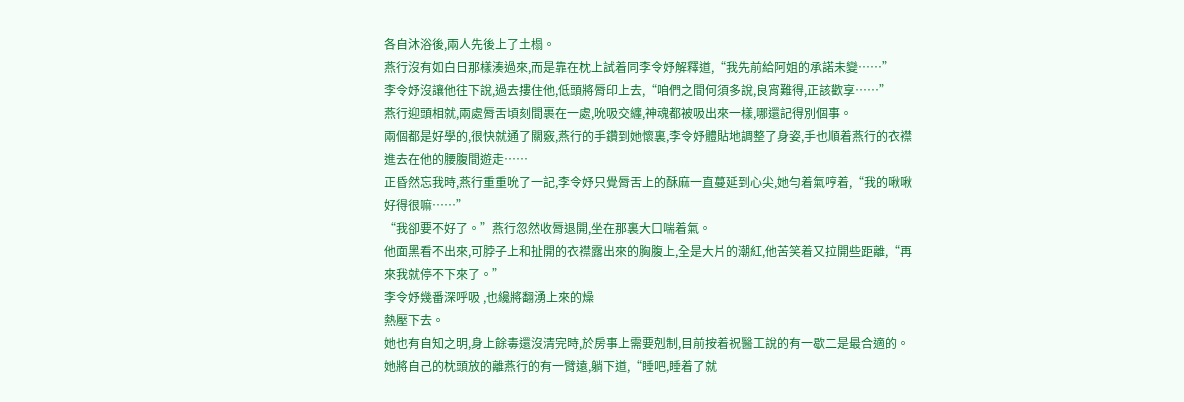各自沐浴後,兩人先後上了土榻。
燕行沒有如白日那樣湊過來,而是靠在枕上試着同李令妤解釋道,“我先前給阿姐的承諾未變……”
李令妤沒讓他往下說,過去摟住他,低頭將脣印上去,“咱們之間何須多說,良宵難得,正該歡享……”
燕行迎頭相就,兩處脣舌頃刻間裹在一處,吮吸交纏,神魂都被吸出來一樣,哪還記得別個事。
兩個都是好學的,很快就通了關竅,燕行的手鑽到她懷裏,李令妤體貼地調整了身姿,手也順着燕行的衣襟進去在他的腰腹間遊走……
正昏然忘我時,燕行重重吮了一記,李令妤只覺脣舌上的酥麻一直蔓延到心尖,她勻着氣哼着,“我的啾啾好得很嘛……”
“我卻要不好了。”燕行忽然收脣退開,坐在那裏大口喘着氣。
他面黑看不出來,可脖子上和扯開的衣襟露出來的胸腹上,全是大片的潮紅,他苦笑着又拉開些距離,“再來我就停不下來了。”
李令妤幾番深呼吸 ,也纔將翻湧上來的燥
熱壓下去。
她也有自知之明,身上餘毒還沒清完時,於房事上需要剋制,目前按着祝醫工說的有一歇二是最合適的。
她將自己的枕頭放的離燕行的有一臂遠,躺下道,“睡吧,睡着了就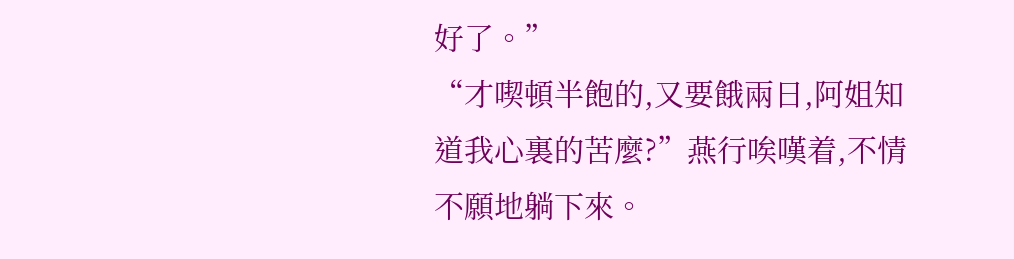好了。”
“才喫頓半飽的,又要餓兩日,阿姐知道我心裏的苦麼?”燕行唉嘆着,不情不願地躺下來。